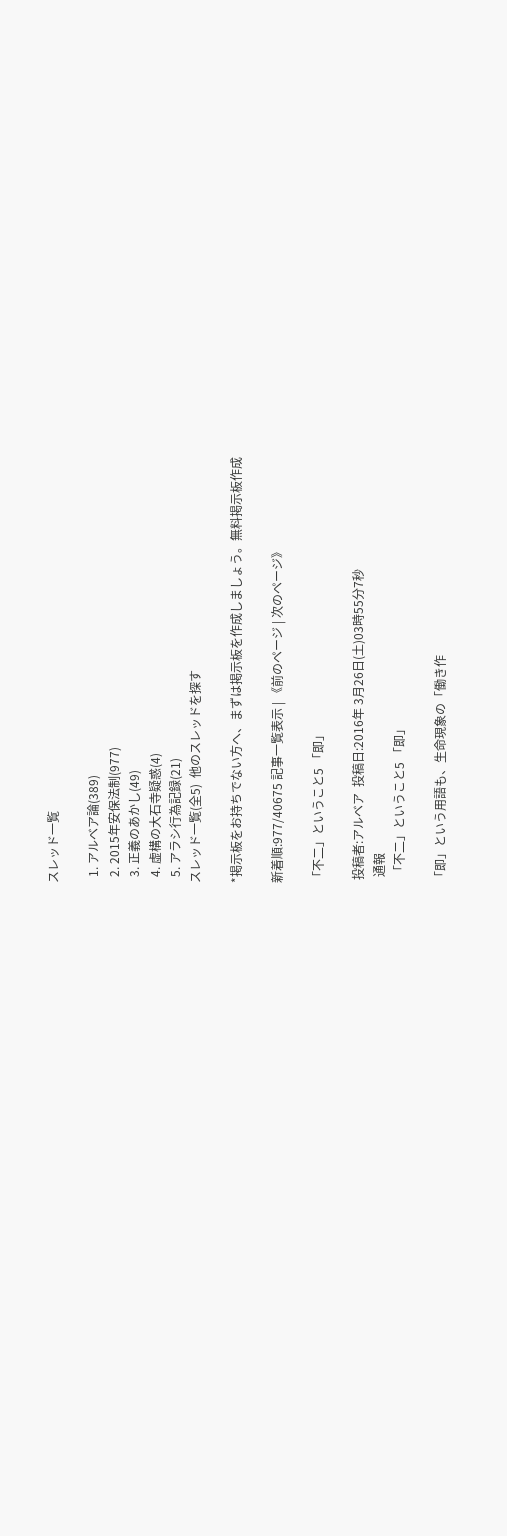スレッド一覧

  1. アルベア論(389)
  2. 2015年安保法制(977)
  3. 正義のあかし(49)
  4. 虚構の大石寺疑惑(4)
  5. アラシ行為記録(21)
スレッド一覧(全5)  他のスレッドを探す

*掲示板をお持ちでない方へ、まずは掲示板を作成しましょう。無料掲示板作成

新着順:977/40675 記事一覧表示 | 《前のページ | 次のページ》

「不二」ということ5 「即」

 投稿者:アルベア  投稿日:2016年 3月26日(土)03時55分7秒
  通報
  「不二」ということ5 「即」

「即」という用語も、生命現象の「働き作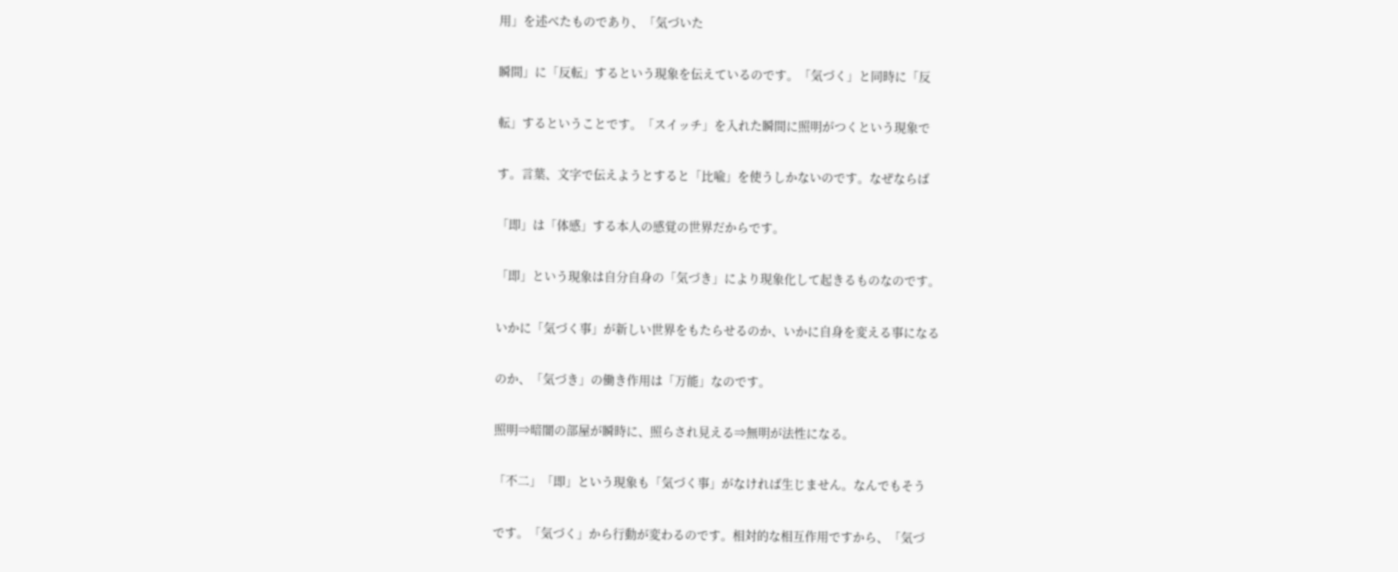用」を述べたものであり、「気づいた

瞬間」に「反転」するという現象を伝えているのです。「気づく」と同時に「反

転」するということです。「スイッチ」を入れた瞬間に照明がつくという現象で

す。言葉、文字で伝えようとすると「比喩」を使うしかないのです。なぜならば

「即」は「体感」する本人の感覚の世界だからです。

「即」という現象は自分自身の「気づき」により現象化して起きるものなのです。

いかに「気づく事」が新しい世界をもたらせるのか、いかに自身を変える事になる

のか、「気づき」の働き作用は「万能」なのです。

照明⇒暗闇の部屋が瞬時に、照らされ見える⇒無明が法性になる。

「不二」「即」という現象も「気づく事」がなければ生じません。なんでもそう

です。「気づく」から行動が変わるのです。相対的な相互作用ですから、「気づ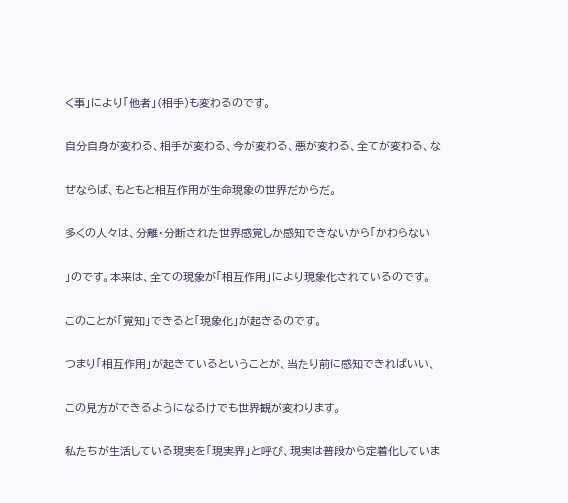く事」により「他者」(相手)も変わるのです。

自分自身が変わる、相手が変わる、今が変わる、悪が変わる、全てが変わる、な

ぜならば、もともと相互作用が生命現象の世界だからだ。

多くの人々は、分離・分断された世界感覚しか感知できないから「かわらない

」のです。本来は、全ての現象が「相互作用」により現象化されているのです。

このことが「覚知」できると「現象化」が起きるのです。

つまり「相互作用」が起きているということが、当たり前に感知できればいい、

この見方ができるようになるけでも世界観が変わります。

私たちが生活している現実を「現実界」と呼び、現実は普段から定着化していま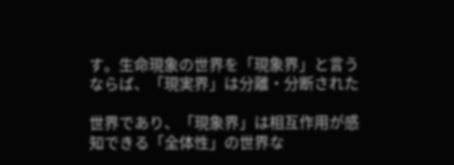す。生命現象の世界を「現象界」と言うならば、「現実界」は分離・分断された

世界であり、「現象界」は相互作用が感知できる「全体性」の世界な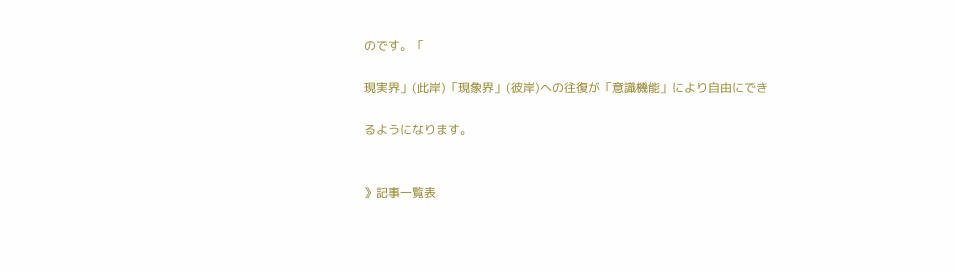のです。「

現実界」(此岸)「現象界」(彼岸)への往復が「意識機能」により自由にでき

るようになります。


》記事一覧表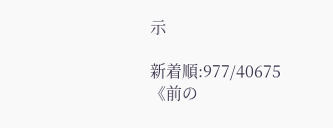示

新着順:977/40675 《前の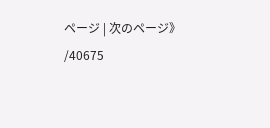ページ | 次のページ》
/40675